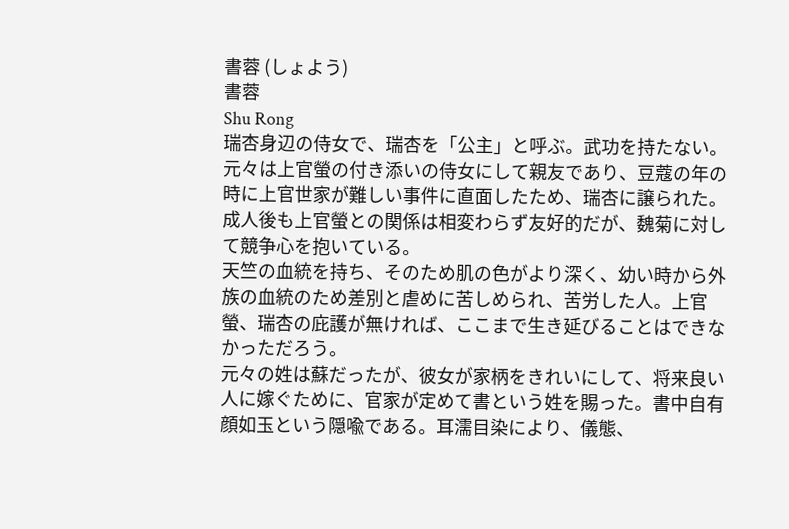書蓉 (しょよう)
書蓉
Shu Rong
瑞杏身辺の侍女で、瑞杏を「公主」と呼ぶ。武功を持たない。
元々は上官螢の付き添いの侍女にして親友であり、豆蔻の年の時に上官世家が難しい事件に直面したため、瑞杏に譲られた。成人後も上官螢との関係は相変わらず友好的だが、魏菊に対して競争心を抱いている。
天竺の血統を持ち、そのため肌の色がより深く、幼い時から外族の血統のため差別と虐めに苦しめられ、苦労した人。上官螢、瑞杏の庇護が無ければ、ここまで生き延びることはできなかっただろう。
元々の姓は蘇だったが、彼女が家柄をきれいにして、将来良い人に嫁ぐために、官家が定めて書という姓を賜った。書中自有顔如玉という隠喩である。耳濡目染により、儀態、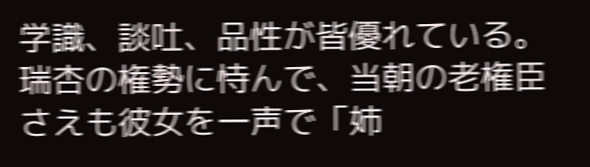学識、談吐、品性が皆優れている。瑞杏の権勢に恃んで、当朝の老権臣さえも彼女を一声で「姉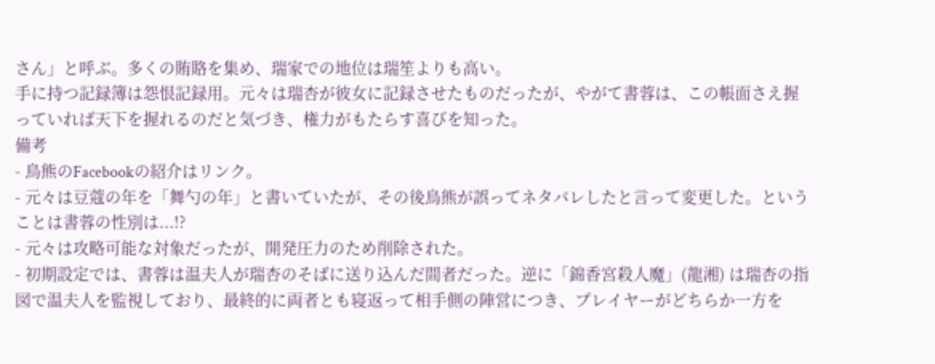さん」と呼ぶ。多くの賄賂を集め、瑞家での地位は瑞笙よりも高い。
手に持つ記録簿は怨恨記録用。元々は瑞杏が彼女に記録させたものだったが、やがて書蓉は、この帳面さえ握っていれば天下を握れるのだと気づき、権力がもたらす喜びを知った。
備考
- 鳥熊のFacebookの紹介はリンク。
- 元々は豆蔻の年を「舞勺の年」と書いていたが、その後鳥熊が誤ってネタバレしたと言って変更した。ということは書蓉の性別は...!?
- 元々は攻略可能な対象だったが、開発圧力のため削除された。
- 初期設定では、書蓉は温夫人が瑞杏のそばに送り込んだ間者だった。逆に「錦香宮殺人魔」(龍湘) は瑞杏の指図で温夫人を監視しており、最終的に両者とも寝返って相手側の陣営につき、プレイヤーがどちらか一方を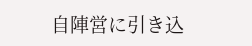自陣営に引き込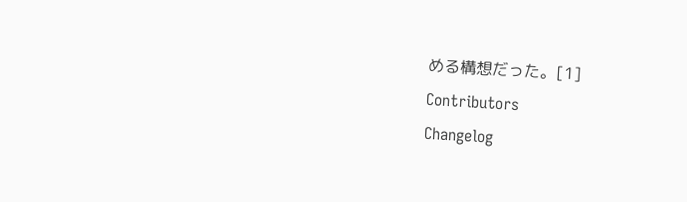める構想だった。[1]
Contributors
Changelog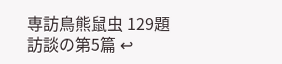専訪鳥熊鼠虫 129題訪談の第5篇 ↩